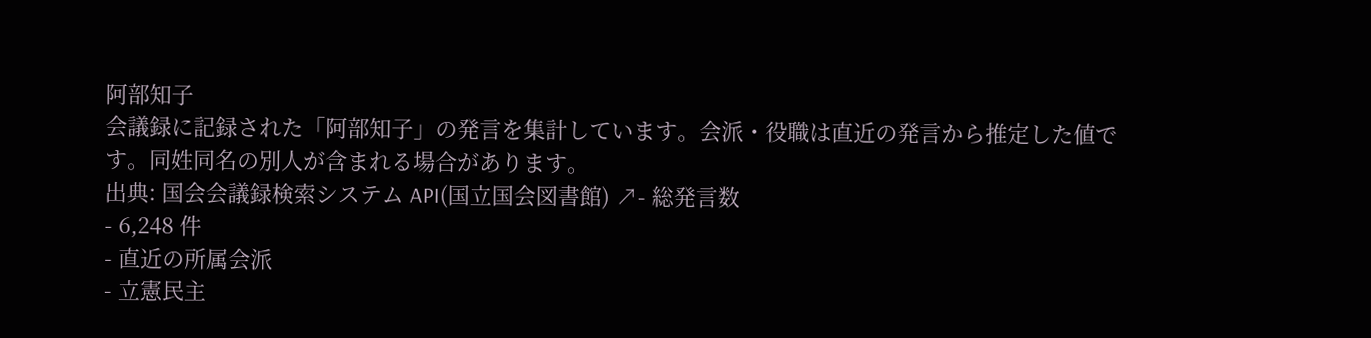阿部知子
会議録に記録された「阿部知子」の発言を集計しています。会派・役職は直近の発言から推定した値です。同姓同名の別人が含まれる場合があります。
出典: 国会会議録検索システム API(国立国会図書館) ↗- 総発言数
- 6,248 件
- 直近の所属会派
- 立憲民主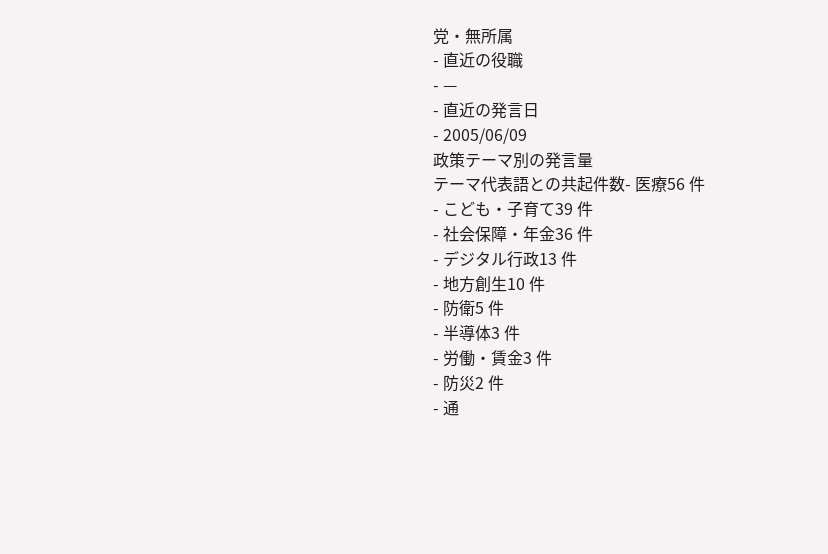党・無所属
- 直近の役職
- —
- 直近の発言日
- 2005/06/09
政策テーマ別の発言量
テーマ代表語との共起件数- 医療56 件
- こども・子育て39 件
- 社会保障・年金36 件
- デジタル行政13 件
- 地方創生10 件
- 防衛5 件
- 半導体3 件
- 労働・賃金3 件
- 防災2 件
- 通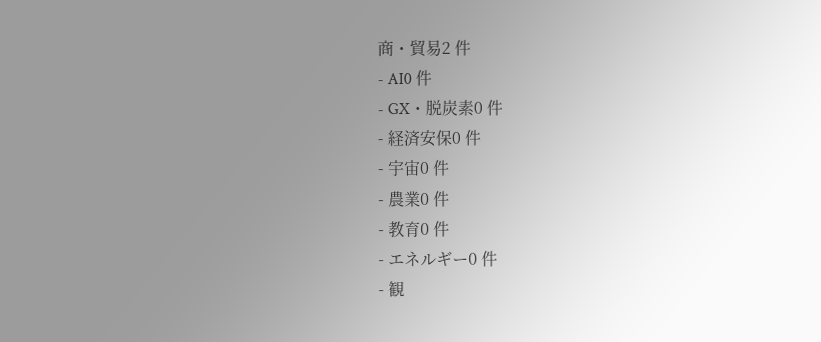商・貿易2 件
- AI0 件
- GX・脱炭素0 件
- 経済安保0 件
- 宇宙0 件
- 農業0 件
- 教育0 件
- エネルギー0 件
- 観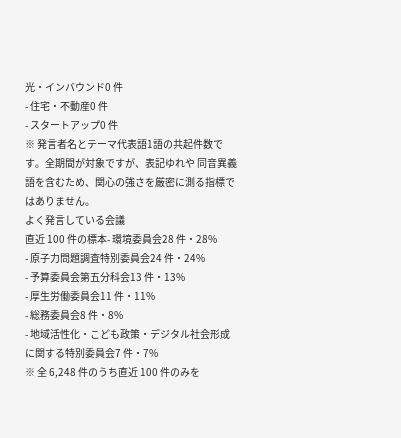光・インバウンド0 件
- 住宅・不動産0 件
- スタートアップ0 件
※ 発言者名とテーマ代表語1語の共起件数です。全期間が対象ですが、表記ゆれや 同音異義語を含むため、関心の強さを厳密に測る指標ではありません。
よく発言している会議
直近 100 件の標本- 環境委員会28 件・28%
- 原子力問題調査特別委員会24 件・24%
- 予算委員会第五分科会13 件・13%
- 厚生労働委員会11 件・11%
- 総務委員会8 件・8%
- 地域活性化・こども政策・デジタル社会形成に関する特別委員会7 件・7%
※ 全 6,248 件のうち直近 100 件のみを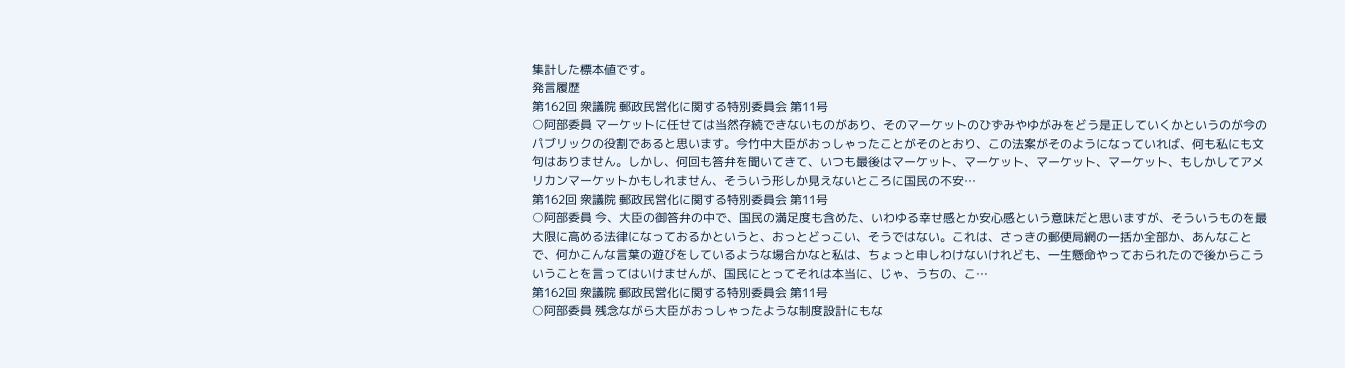集計した標本値です。
発言履歴
第162回 衆議院 郵政民営化に関する特別委員会 第11号
○阿部委員 マーケットに任せては当然存続できないものがあり、そのマーケットのひずみやゆがみをどう是正していくかというのが今のパブリックの役割であると思います。今竹中大臣がおっしゃったことがそのとおり、この法案がそのようになっていれば、何も私にも文句はありません。しかし、何回も答弁を聞いてきて、いつも最後はマーケット、マーケット、マーケット、マーケット、もしかしてアメリカンマーケットかもしれません、そういう形しか見えないところに国民の不安…
第162回 衆議院 郵政民営化に関する特別委員会 第11号
○阿部委員 今、大臣の御答弁の中で、国民の満足度も含めた、いわゆる幸せ感とか安心感という意味だと思いますが、そういうものを最大限に高める法律になっておるかというと、おっとどっこい、そうではない。これは、さっきの郵便局網の一括か全部か、あんなことで、何かこんな言葉の遊びをしているような場合かなと私は、ちょっと申しわけないけれども、一生懸命やっておられたので後からこういうことを言ってはいけませんが、国民にとってそれは本当に、じゃ、うちの、こ…
第162回 衆議院 郵政民営化に関する特別委員会 第11号
○阿部委員 残念ながら大臣がおっしゃったような制度設計にもな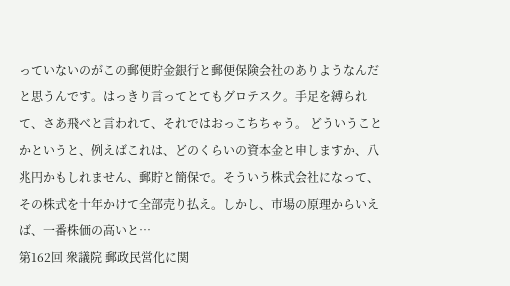っていないのがこの郵便貯金銀行と郵便保険会社のありようなんだと思うんです。はっきり言ってとてもグロテスク。手足を縛られて、さあ飛べと言われて、それではおっこちちゃう。 どういうことかというと、例えばこれは、どのくらいの資本金と申しますか、八兆円かもしれません、郵貯と簡保で。そういう株式会社になって、その株式を十年かけて全部売り払え。しかし、市場の原理からいえば、一番株価の高いと…
第162回 衆議院 郵政民営化に関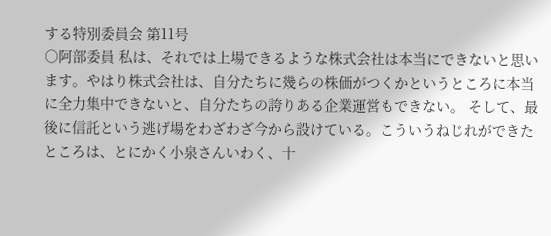する特別委員会 第11号
○阿部委員 私は、それでは上場できるような株式会社は本当にできないと思います。やはり株式会社は、自分たちに幾らの株価がつくかというところに本当に全力集中できないと、自分たちの誇りある企業運営もできない。 そして、最後に信託という逃げ場をわざわざ今から設けている。こういうねじれができたところは、とにかく小泉さんいわく、十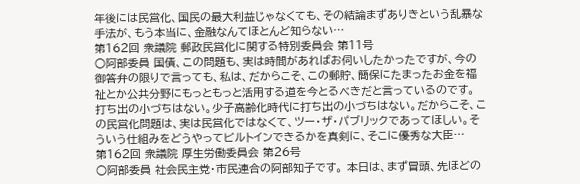年後には民営化、国民の最大利益じゃなくても、その結論まずありきという乱暴な手法が、もう本当に、金融なんてほとんど知らない…
第162回 衆議院 郵政民営化に関する特別委員会 第11号
○阿部委員 国債、この問題も、実は時間があればお伺いしたかったですが、今の御答弁の限りで言っても、私は、だからこそ、この郵貯、簡保にたまったお金を福祉とか公共分野にもっともっと活用する道を今とるべきだと言っているのです。 打ち出の小づちはない。少子高齢化時代に打ち出の小づちはない。だからこそ、この民営化問題は、実は民営化ではなくて、ツー・ザ・パブリックであってほしい。そういう仕組みをどうやってビルトインできるかを真剣に、そこに優秀な大臣…
第162回 衆議院 厚生労働委員会 第26号
○阿部委員 社会民主党・市民連合の阿部知子です。 本日は、まず冒頭、先ほどの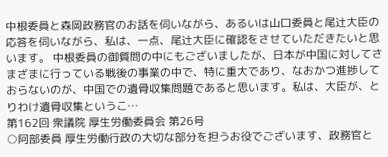中根委員と森岡政務官のお話を伺いながら、あるいは山口委員と尾辻大臣の応答を伺いながら、私は、一点、尾辻大臣に確認をさせていただきたいと思います。 中根委員の御質問の中にもございましたが、日本が中国に対してさまざまに行っている戦後の事業の中で、特に重大であり、なおかつ進捗しておらないのが、中国での遺骨収集問題であると思います。私は、大臣が、とりわけ遺骨収集というこ…
第162回 衆議院 厚生労働委員会 第26号
○阿部委員 厚生労働行政の大切な部分を担うお役でございます、政務官と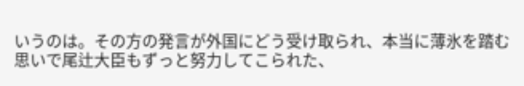いうのは。その方の発言が外国にどう受け取られ、本当に薄氷を踏む思いで尾辻大臣もずっと努力してこられた、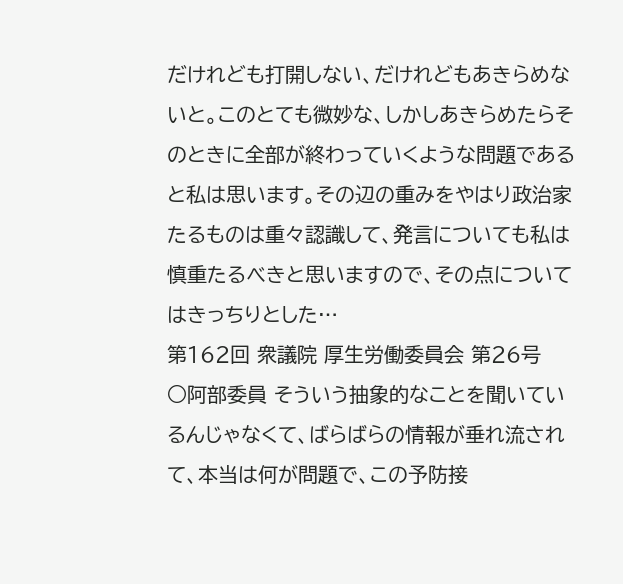だけれども打開しない、だけれどもあきらめないと。このとても微妙な、しかしあきらめたらそのときに全部が終わっていくような問題であると私は思います。その辺の重みをやはり政治家たるものは重々認識して、発言についても私は慎重たるべきと思いますので、その点についてはきっちりとした…
第162回 衆議院 厚生労働委員会 第26号
○阿部委員 そういう抽象的なことを聞いているんじゃなくて、ばらばらの情報が垂れ流されて、本当は何が問題で、この予防接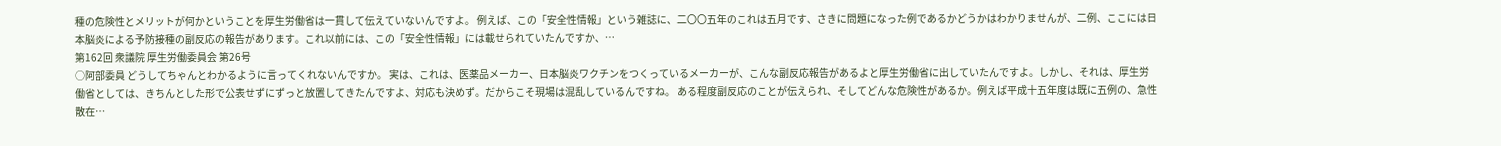種の危険性とメリットが何かということを厚生労働省は一貫して伝えていないんですよ。 例えば、この「安全性情報」という雑誌に、二〇〇五年のこれは五月です、さきに問題になった例であるかどうかはわかりませんが、二例、ここには日本脳炎による予防接種の副反応の報告があります。これ以前には、この「安全性情報」には載せられていたんですか、…
第162回 衆議院 厚生労働委員会 第26号
○阿部委員 どうしてちゃんとわかるように言ってくれないんですか。 実は、これは、医薬品メーカー、日本脳炎ワクチンをつくっているメーカーが、こんな副反応報告があるよと厚生労働省に出していたんですよ。しかし、それは、厚生労働省としては、きちんとした形で公表せずにずっと放置してきたんですよ、対応も決めず。だからこそ現場は混乱しているんですね。 ある程度副反応のことが伝えられ、そしてどんな危険性があるか。例えば平成十五年度は既に五例の、急性散在…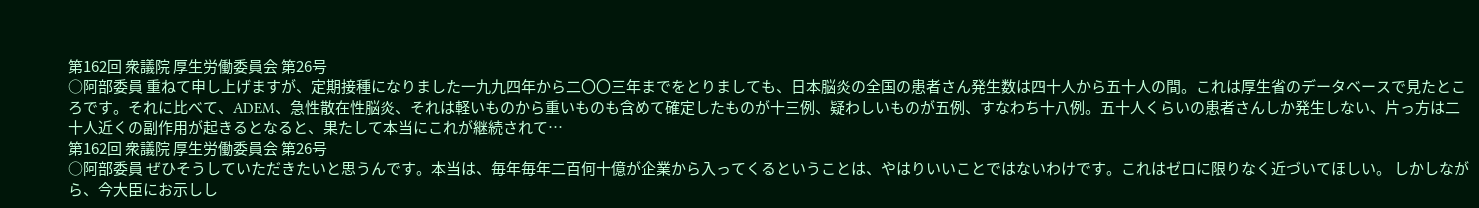第162回 衆議院 厚生労働委員会 第26号
○阿部委員 重ねて申し上げますが、定期接種になりました一九九四年から二〇〇三年までをとりましても、日本脳炎の全国の患者さん発生数は四十人から五十人の間。これは厚生省のデータベースで見たところです。それに比べて、ADEM、急性散在性脳炎、それは軽いものから重いものも含めて確定したものが十三例、疑わしいものが五例、すなわち十八例。五十人くらいの患者さんしか発生しない、片っ方は二十人近くの副作用が起きるとなると、果たして本当にこれが継続されて…
第162回 衆議院 厚生労働委員会 第26号
○阿部委員 ぜひそうしていただきたいと思うんです。本当は、毎年毎年二百何十億が企業から入ってくるということは、やはりいいことではないわけです。これはゼロに限りなく近づいてほしい。 しかしながら、今大臣にお示しし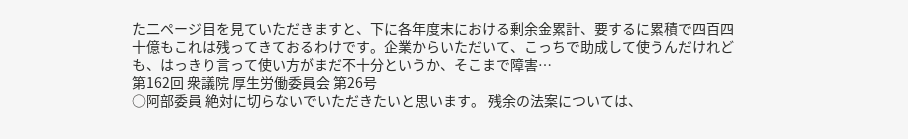た二ページ目を見ていただきますと、下に各年度末における剰余金累計、要するに累積で四百四十億もこれは残ってきておるわけです。企業からいただいて、こっちで助成して使うんだけれども、はっきり言って使い方がまだ不十分というか、そこまで障害…
第162回 衆議院 厚生労働委員会 第26号
○阿部委員 絶対に切らないでいただきたいと思います。 残余の法案については、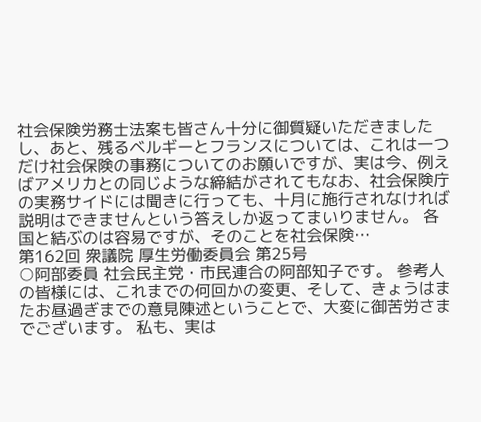社会保険労務士法案も皆さん十分に御質疑いただきましたし、あと、残るベルギーとフランスについては、これは一つだけ社会保険の事務についてのお願いですが、実は今、例えばアメリカとの同じような締結がされてもなお、社会保険庁の実務サイドには聞きに行っても、十月に施行されなければ説明はできませんという答えしか返ってまいりません。 各国と結ぶのは容易ですが、そのことを社会保険…
第162回 衆議院 厚生労働委員会 第25号
○阿部委員 社会民主党・市民連合の阿部知子です。 参考人の皆様には、これまでの何回かの変更、そして、きょうはまたお昼過ぎまでの意見陳述ということで、大変に御苦労さまでございます。 私も、実は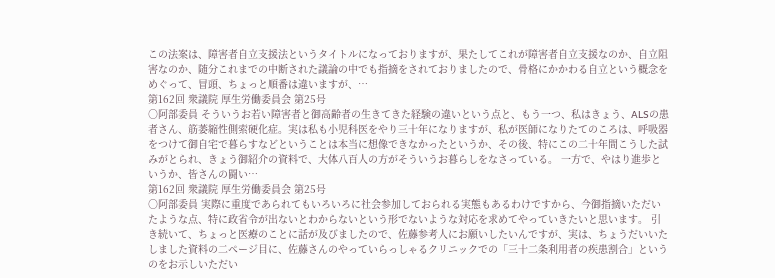この法案は、障害者自立支援法というタイトルになっておりますが、果たしてこれが障害者自立支援なのか、自立阻害なのか、随分これまでの中断された議論の中でも指摘をされておりましたので、骨格にかかわる自立という概念をめぐって、冒頭、ちょっと順番は違いますが、…
第162回 衆議院 厚生労働委員会 第25号
○阿部委員 そういうお若い障害者と御高齢者の生きてきた経験の違いという点と、もう一つ、私はきょう、ALSの患者さん、筋萎縮性側索硬化症。実は私も小児科医をやり三十年になりますが、私が医師になりたてのころは、呼吸器をつけて御自宅で暮らすなどということは本当に想像できなかったというか、その後、特にこの二十年間こうした試みがとられ、きょう御紹介の資料で、大体八百人の方がそういうお暮らしをなさっている。 一方で、やはり進歩というか、皆さんの闘い…
第162回 衆議院 厚生労働委員会 第25号
○阿部委員 実際に重度であられてもいろいろに社会参加しておられる実態もあるわけですから、今御指摘いただいたような点、特に政省令が出ないとわからないという形でないような対応を求めてやっていきたいと思います。 引き続いて、ちょっと医療のことに話が及びましたので、佐藤参考人にお願いしたいんですが、実は、ちょうだいいたしました資料の二ページ目に、佐藤さんのやっていらっしゃるクリニックでの「三十二条利用者の疾患割合」というのをお示しいただい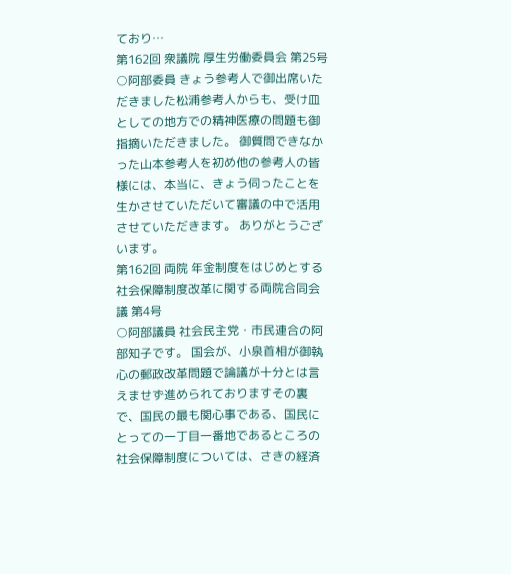ており…
第162回 衆議院 厚生労働委員会 第25号
○阿部委員 きょう参考人で御出席いただきました松浦参考人からも、受け皿としての地方での精神医療の問題も御指摘いただきました。 御質問できなかった山本参考人を初め他の参考人の皆様には、本当に、きょう伺ったことを生かさせていただいて審議の中で活用させていただきます。 ありがとうございます。
第162回 両院 年金制度をはじめとする社会保障制度改革に関する両院合同会議 第4号
○阿部議員 社会民主党・市民連合の阿部知子です。 国会が、小泉首相が御執心の郵政改革問題で論議が十分とは言えませず進められておりますその裏で、国民の最も関心事である、国民にとっての一丁目一番地であるところの社会保障制度については、さきの経済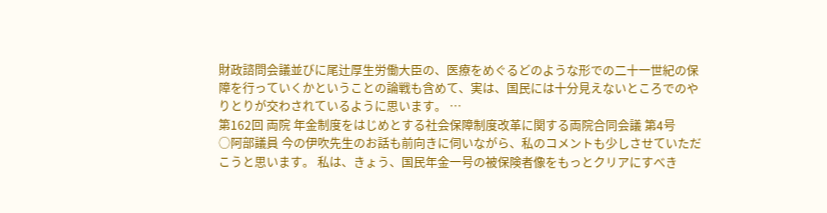財政諮問会議並びに尾辻厚生労働大臣の、医療をめぐるどのような形での二十一世紀の保障を行っていくかということの論戦も含めて、実は、国民には十分見えないところでのやりとりが交わされているように思います。 …
第162回 両院 年金制度をはじめとする社会保障制度改革に関する両院合同会議 第4号
○阿部議員 今の伊吹先生のお話も前向きに伺いながら、私のコメントも少しさせていただこうと思います。 私は、きょう、国民年金一号の被保険者像をもっとクリアにすべき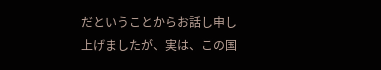だということからお話し申し上げましたが、実は、この国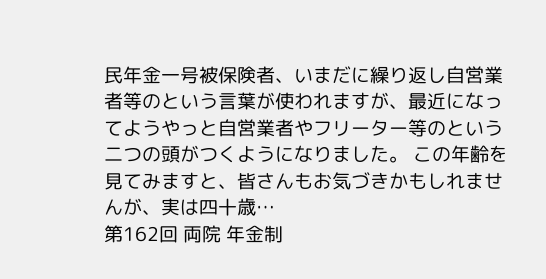民年金一号被保険者、いまだに繰り返し自営業者等のという言葉が使われますが、最近になってようやっと自営業者やフリーター等のという二つの頭がつくようになりました。 この年齢を見てみますと、皆さんもお気づきかもしれませんが、実は四十歳…
第162回 両院 年金制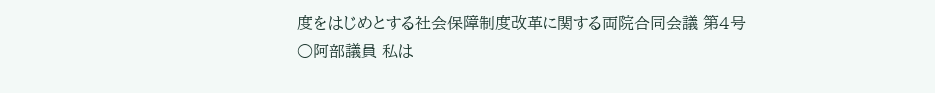度をはじめとする社会保障制度改革に関する両院合同会議 第4号
○阿部議員 私は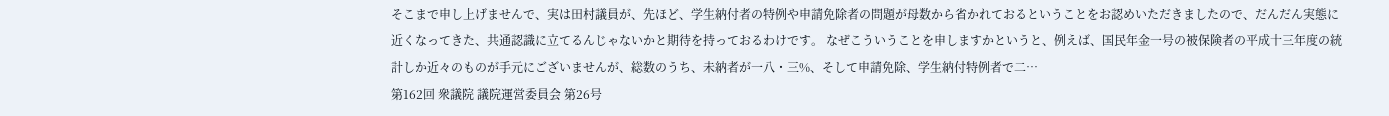そこまで申し上げませんで、実は田村議員が、先ほど、学生納付者の特例や申請免除者の問題が母数から省かれておるということをお認めいただきましたので、だんだん実態に近くなってきた、共通認識に立てるんじゃないかと期待を持っておるわけです。 なぜこういうことを申しますかというと、例えば、国民年金一号の被保険者の平成十三年度の統計しか近々のものが手元にございませんが、総数のうち、未納者が一八・三%、そして申請免除、学生納付特例者で二…
第162回 衆議院 議院運営委員会 第26号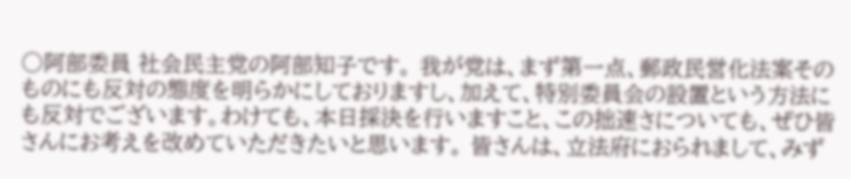○阿部委員 社会民主党の阿部知子です。 我が党は、まず第一点、郵政民営化法案そのものにも反対の態度を明らかにしておりますし、加えて、特別委員会の設置という方法にも反対でございます。わけても、本日採決を行いますこと、この拙速さについても、ぜひ皆さんにお考えを改めていただきたいと思います。 皆さんは、立法府におられまして、みず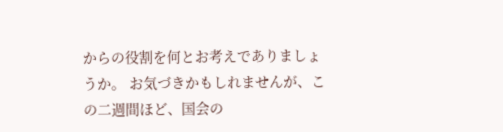からの役割を何とお考えでありましょうか。 お気づきかもしれませんが、この二週間ほど、国会の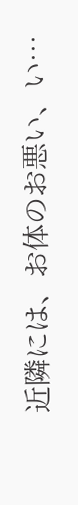近隣には、お体のお悪い、い…